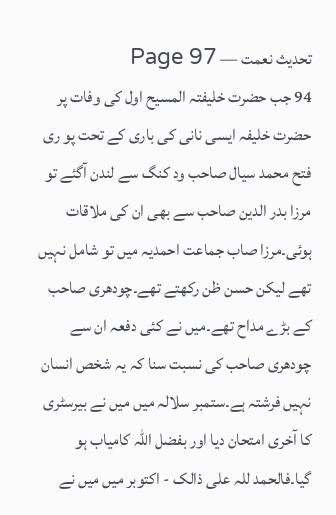تحدیث نعمت — Page 97
94 جب حضرت خلیفتہ المسیح اول کی وفات پر حضرت خلیفہ ایسی نانی کی باری کے تحت پو ری فتح محمد سیال صاحب ود کنگ سے لندن آگئے تو مرزا بدر الدین صاحب سے بھی ان کی ملاقات ہوئی۔مرزا صاب جماعت احمدیہ میں تو شامل نہیں تھے لیکن حسن ظن رکھتے تھے۔چودھری صاحب کے بڑے مداح تھے۔میں نے کئی دفعہ ان سے چودھری صاحب کی نسبت سنا کہ یہ شخص انسان نہیں فرشتہ ہے۔ستمبر سلالہ میں میں نے بیرسٹری کا آخری امتحان دیا اور بفضل اللہ کامیاب ہو گیا۔فالحمد للہ علی ذالک - اکتوبر میں میں نے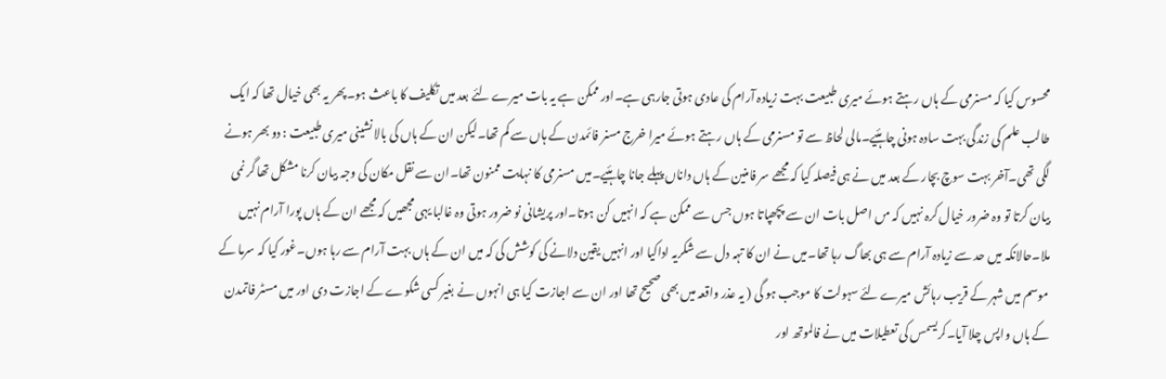محسوس کیا کہ مسنرمی کے ہاں رہتے ہوئے میری طبیعت بہت زیادہ آرام کی عادی ہوتی جارہی ہے۔اور ممکن ہے یہ بات میرے لئے بعد میں تکلیف کا باعث ہو۔پھر یہ بھی خیال تھا کہ ایک طالب علم کی زندگی بہت سادہ ہونی چاہئیے۔مالی لحاظ سے تو مسنرمی کے ہاں رہتے ہوئے میرا خرج مسنر فائمدن کے ہاں سے کم تھا۔لیکن ان کے ہاں کی بالا نشینی میری طبیعت : دو بھر ہونے لگی تھی۔آخر بہت سوچ بچار کے بعد میں نے ہی فیصلہ کیا کہ مجھے سر فامنین کے ہاں داناں پہلے جانا چاہئیے۔میں مسنرمی کا نہایت ممنون تھا۔ان سے نقل مکان کی وجہ بیان کرنا مشکل تھا گر نمی بیان کرتا تو وہ ضرور خیال کرہ نہیں کہ مں اصل بات ان سے پچھپاتا ہوں جس سے ممکن ہے کہ انہیں کن ہوتا۔اور پریشانی نو ضرور ہوتی وہ غالبا یہی مجھیں کہ مجھے ان کے ہاں پورا آرام نہیں ملا۔حالانکہ میں حد سے زیادہ آرام سے ہی بھاگ رہا تھا۔میں نے ان کا تہہ دل سے شکریہ اداکیا اور انہیں یقین دلانے کی کوشش کی کہ میں ان کے ہاں بہت آرام سے رہا ہوں۔غور کیا کہ سرما کے موسم میں شہر کے قریب رہائش میرے لئے سہولت کا موجب ہو گی ( یہ عذر واقعہ میں بھی صحیح تھا اور ان سے اجازت کیا ہی انہوں نے بغیر کسی شکوے کے اجازت دی اور میں مسٹر فاتمدن کے ہاں واپس چلا آیا۔کریسمس کی تعطیلات میں نے فالموتھ اور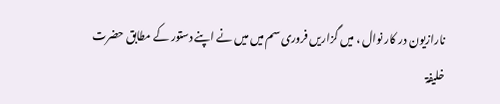نارازیون در کار نوال ، میں گزاریں فروری سم میں میں نے اپنے دستور کے مطابق حضرت خلیفۃ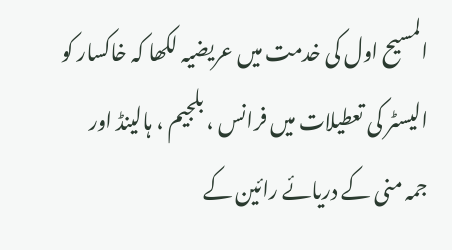المسیح اول کی خدمت میں عریضیہ لکھا کہ خاکسار کو الیسٹر کی تعطیلات میں فرانس ، بلجیم ، ہالینڈ اور جمہ منی کے دریائے رائین کے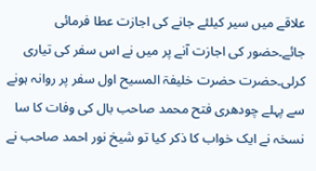علاقے میں سیر کیلئے جانے کی اجازت عطا فرمائی جائے۔حضور کی اجازت آنے پر میں نے اس سفر کی تیاری کرلی۔حضرت حضرت خلیفۃ المسیح اول سفر پر روانہ ہونے سے پہلے چودھری فتح محمد صاحب بال کی وفات کا سا نسخہ نے ایک خواب کا ذکر کیا تو شیخ نور احمد صاحب نے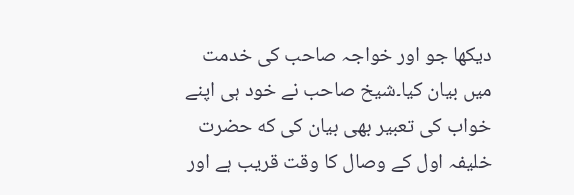دیکھا جو اور خواجہ صاحب کی خدمت میں بیان کیا۔شیخ صاحب نے خود ہی اپنے خواب کی تعبیر بھی بیان کی که حضرت خلیفہ اول کے وصال کا وقت قریب ہے اور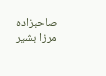صاحبزادہ مرزا بشیر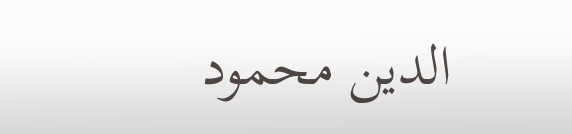الدین محمود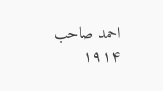احمد صاحب ۱۹۱۴